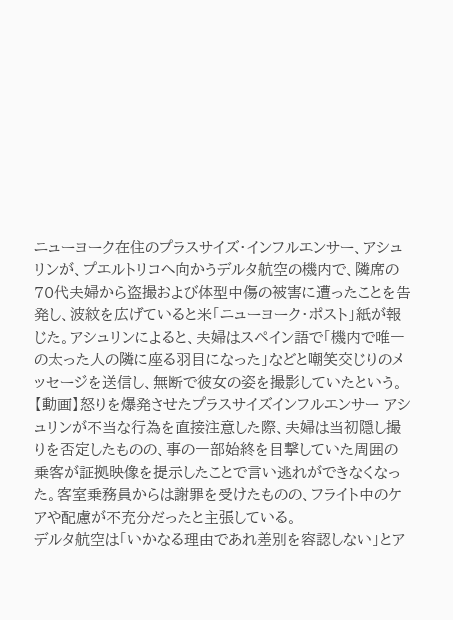ニューヨーク在住のプラスサイズ・インフルエンサー、アシュリンが、プエルトリコへ向かうデルタ航空の機内で、隣席の70代夫婦から盗撮および体型中傷の被害に遭ったことを告発し、波紋を広げていると米「ニューヨーク・ポスト」紙が報じた。アシュリンによると、夫婦はスペイン語で「機内で唯一の太った人の隣に座る羽目になった」などと嘲笑交じりのメッセージを送信し、無断で彼女の姿を撮影していたという。
【動画】怒りを爆発させたプラスサイズインフルエンサー アシュリンが不当な行為を直接注意した際、夫婦は当初隠し撮りを否定したものの、事の一部始終を目撃していた周囲の乗客が証拠映像を提示したことで言い逃れができなくなった。客室乗務員からは謝罪を受けたものの、フライト中のケアや配慮が不充分だったと主張している。
デルタ航空は「いかなる理由であれ差別を容認しない」とア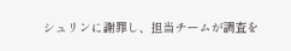シュリンに謝罪し、担当チームが調査を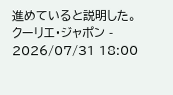進めていると説明した。
クーリエ・ジャポン - 2026/07/31 18:00